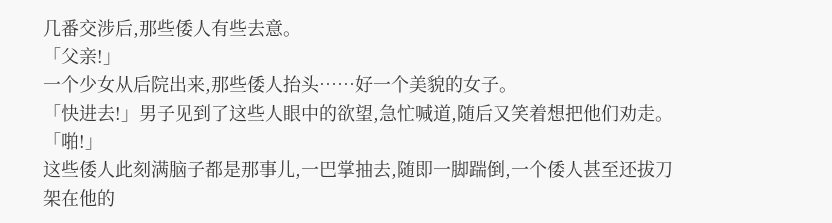几番交涉后,那些倭人有些去意。
「父亲!」
一个少女从后院出来,那些倭人抬头……好一个美貌的女子。
「快进去!」男子见到了这些人眼中的欲望,急忙喊道,随后又笑着想把他们劝走。
「啪!」
这些倭人此刻满脑子都是那事儿,一巴掌抽去,随即一脚踹倒,一个倭人甚至还拔刀架在他的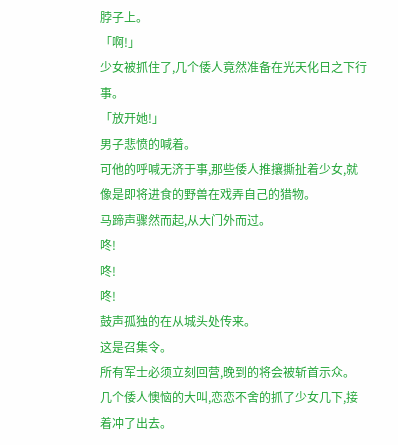脖子上。
「啊!」
少女被抓住了,几个倭人竟然准备在光天化日之下行事。
「放开她!」
男子悲愤的喊着。
可他的呼喊无济于事,那些倭人推攘撕扯着少女,就像是即将进食的野兽在戏弄自己的猎物。
马蹄声骤然而起,从大门外而过。
咚!
咚!
咚!
鼓声孤独的在从城头处传来。
这是召集令。
所有军士必须立刻回营,晚到的将会被斩首示众。
几个倭人懊恼的大叫,恋恋不舍的抓了少女几下,接着冲了出去。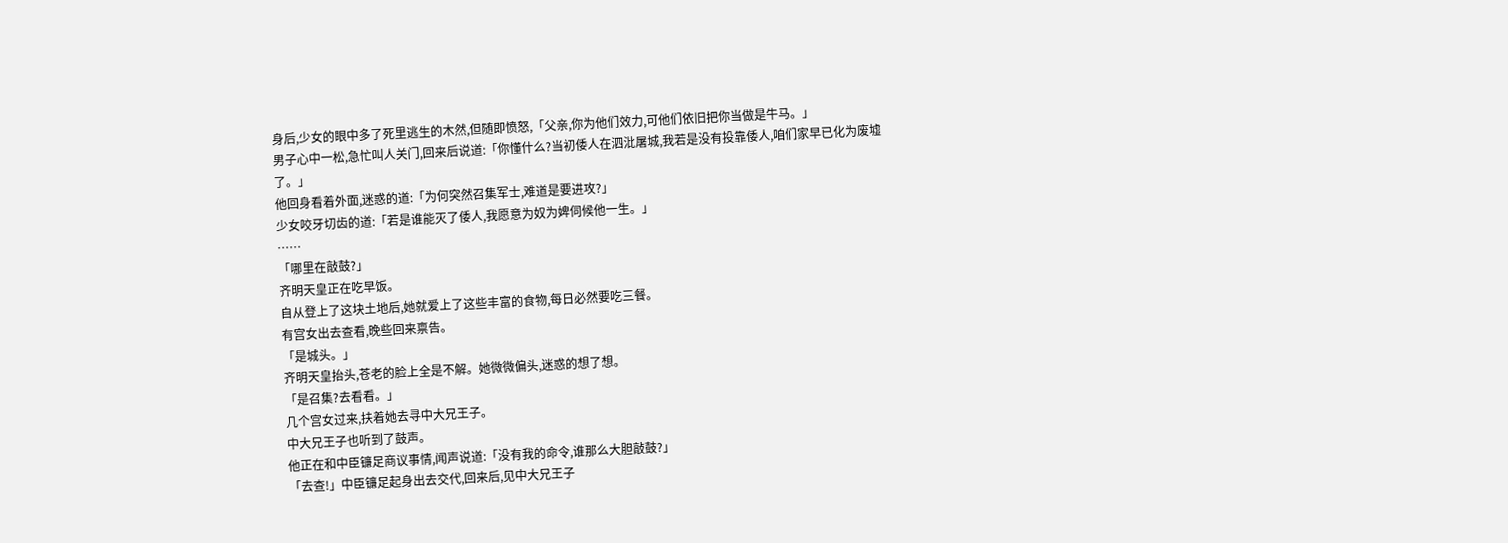身后,少女的眼中多了死里逃生的木然,但随即愤怒,「父亲,你为他们效力,可他们依旧把你当做是牛马。」
男子心中一松,急忙叫人关门,回来后说道:「你懂什么?当初倭人在泗沘屠城,我若是没有投靠倭人,咱们家早已化为废墟了。」
他回身看着外面,迷惑的道:「为何突然召集军士,难道是要进攻?」
少女咬牙切齿的道:「若是谁能灭了倭人,我愿意为奴为婢伺候他一生。」
……
「哪里在敲鼓?」
齐明天皇正在吃早饭。
自从登上了这块土地后,她就爱上了这些丰富的食物,每日必然要吃三餐。
有宫女出去查看,晚些回来禀告。
「是城头。」
齐明天皇抬头,苍老的脸上全是不解。她微微偏头,迷惑的想了想。
「是召集?去看看。」
几个宫女过来,扶着她去寻中大兄王子。
中大兄王子也听到了鼓声。
他正在和中臣镰足商议事情,闻声说道:「没有我的命令,谁那么大胆敲鼓?」
「去查!」中臣镰足起身出去交代,回来后,见中大兄王子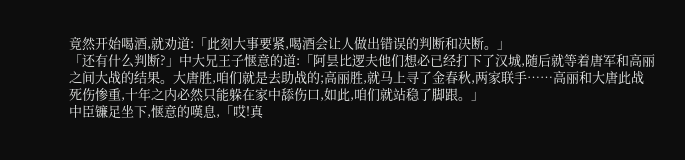竟然开始喝酒,就劝道:「此刻大事要紧,喝酒会让人做出错误的判断和决断。」
「还有什么判断?」中大兄王子惬意的道:「阿昙比逻夫他们想必已经打下了汉城,随后就等着唐军和高丽之间大战的结果。大唐胜,咱们就是去助战的;高丽胜,就马上寻了金春秋,两家联手……高丽和大唐此战死伤惨重,十年之内必然只能躲在家中舔伤口,如此,咱们就站稳了脚跟。」
中臣镰足坐下,惬意的嘆息,「哎!真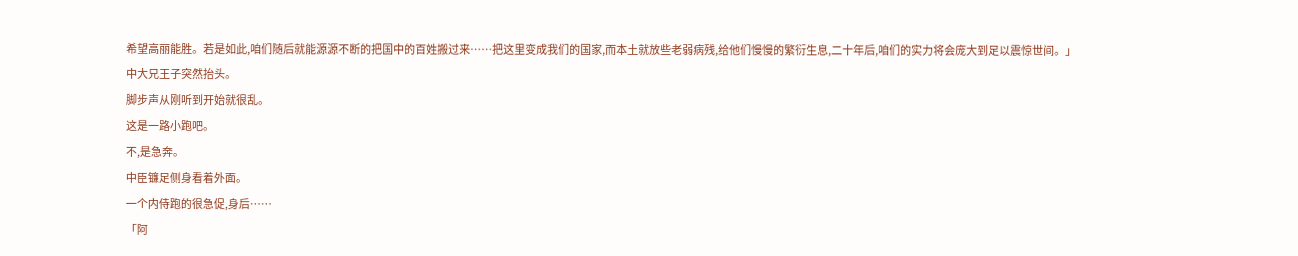希望高丽能胜。若是如此,咱们随后就能源源不断的把国中的百姓搬过来……把这里变成我们的国家,而本土就放些老弱病残,给他们慢慢的繁衍生息,二十年后,咱们的实力将会庞大到足以震惊世间。」
中大兄王子突然抬头。
脚步声从刚听到开始就很乱。
这是一路小跑吧。
不,是急奔。
中臣镰足侧身看着外面。
一个内侍跑的很急促,身后……
「阿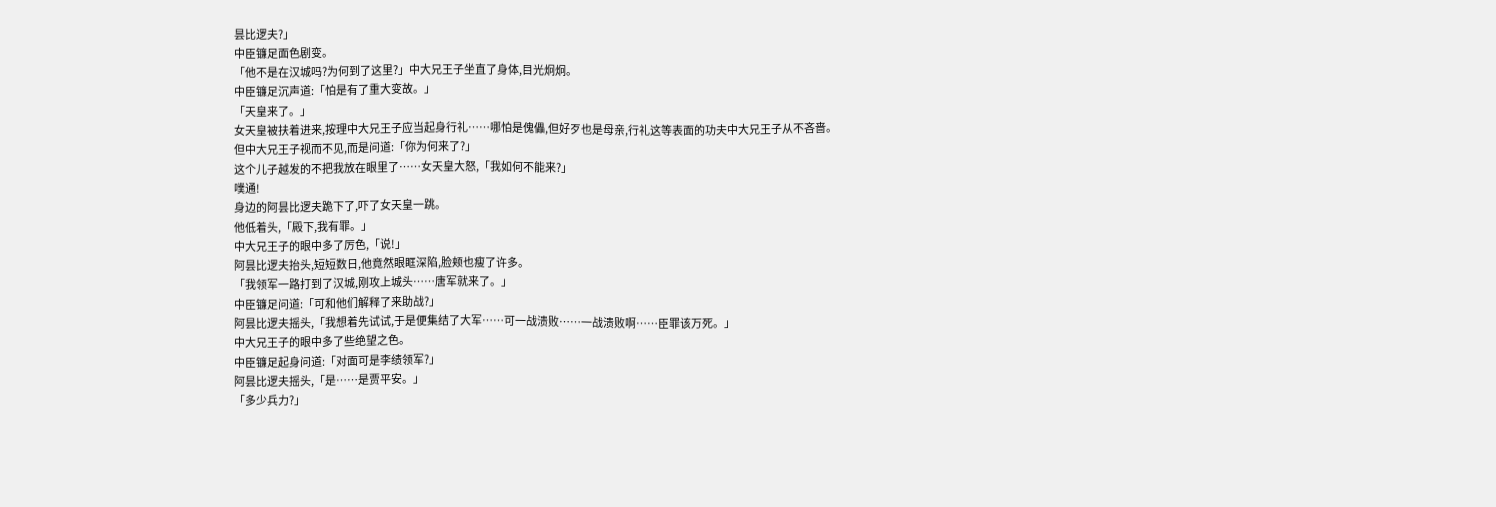昙比逻夫?」
中臣镰足面色剧变。
「他不是在汉城吗?为何到了这里?」中大兄王子坐直了身体,目光炯炯。
中臣镰足沉声道:「怕是有了重大变故。」
「天皇来了。」
女天皇被扶着进来,按理中大兄王子应当起身行礼……哪怕是傀儡,但好歹也是母亲,行礼这等表面的功夫中大兄王子从不吝啬。
但中大兄王子视而不见,而是问道:「你为何来了?」
这个儿子越发的不把我放在眼里了……女天皇大怒,「我如何不能来?」
噗通!
身边的阿昙比逻夫跪下了,吓了女天皇一跳。
他低着头,「殿下,我有罪。」
中大兄王子的眼中多了厉色,「说!」
阿昙比逻夫抬头,短短数日,他竟然眼眶深陷,脸颊也瘦了许多。
「我领军一路打到了汉城,刚攻上城头……唐军就来了。」
中臣镰足问道:「可和他们解释了来助战?」
阿昙比逻夫摇头,「我想着先试试,于是便集结了大军……可一战溃败……一战溃败啊……臣罪该万死。」
中大兄王子的眼中多了些绝望之色。
中臣镰足起身问道:「对面可是李绩领军?」
阿昙比逻夫摇头,「是……是贾平安。」
「多少兵力?」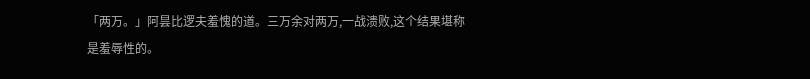「两万。」阿昙比逻夫羞愧的道。三万余对两万,一战溃败,这个结果堪称是羞辱性的。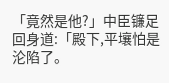「竟然是他?」中臣镰足回身道:「殿下,平壤怕是沦陷了。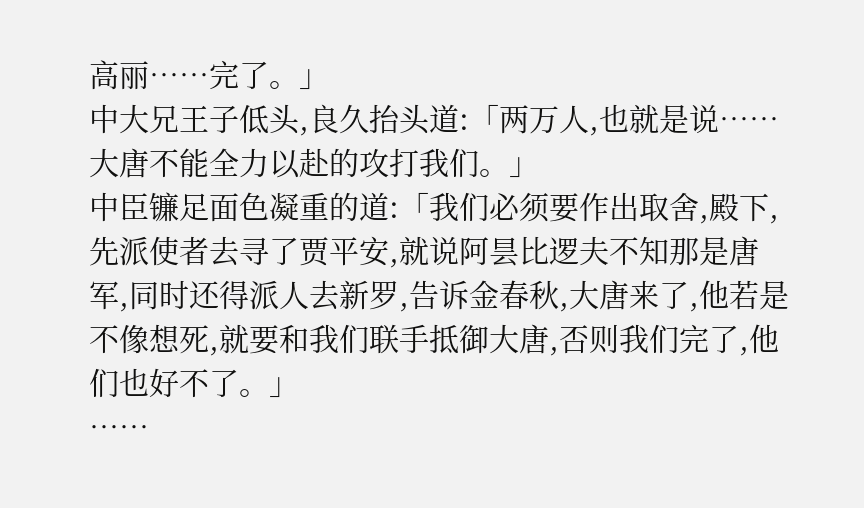高丽……完了。」
中大兄王子低头,良久抬头道:「两万人,也就是说……大唐不能全力以赴的攻打我们。」
中臣镰足面色凝重的道:「我们必须要作出取舍,殿下,先派使者去寻了贾平安,就说阿昙比逻夫不知那是唐军,同时还得派人去新罗,告诉金春秋,大唐来了,他若是不像想死,就要和我们联手抵御大唐,否则我们完了,他们也好不了。」
……